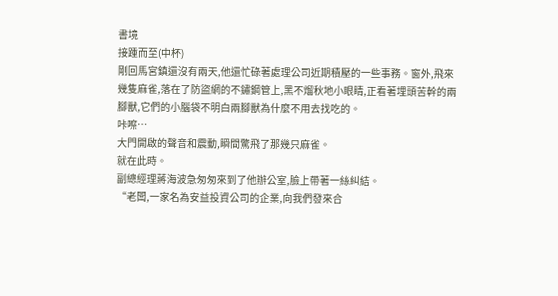書境
接踵而至(中杯)
剛回馬宮鎮還沒有兩天,他還忙碌著處理公司近期積壓的一些事務。窗外,飛來幾隻麻雀,落在了防盜網的不鏽鋼管上,黑不熘秋地小眼睛,正看著埋頭苦幹的兩腳獸,它們的小腦袋不明白兩腳獸為什麼不用去找吃的。
咔嚓…
大門開啟的聲音和震動,瞬間驚飛了那幾只麻雀。
就在此時。
副總經理蔣海波急匆匆來到了他辦公室,臉上帶著一絲糾結。
“老闆,一家名為安益投資公司的企業,向我們發來合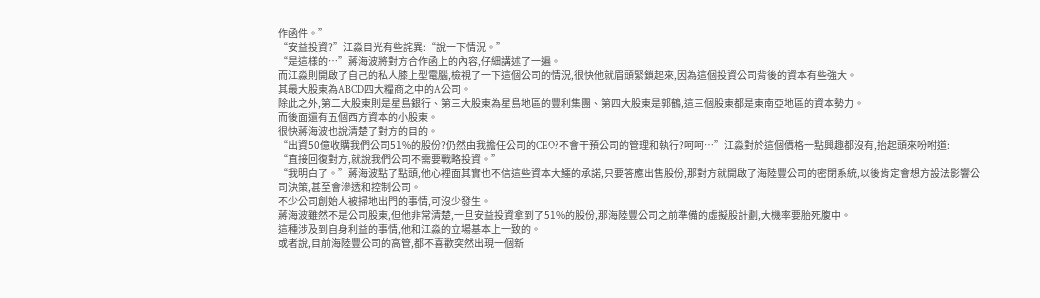作函件。”
“安益投資?”江淼目光有些詫異:“說一下情況。”
“是這樣的…”蔣海波將對方合作函上的內容,仔細講述了一遍。
而江淼則開啟了自己的私人膝上型電腦,檢視了一下這個公司的情況,很快他就眉頭緊鎖起來,因為這個投資公司背後的資本有些強大。
其最大股東為ABCD四大糧商之中的A公司。
除此之外,第二大股東則是星島銀行、第三大股東為星島地區的豐利集團、第四大股東是郭鶴,這三個股東都是東南亞地區的資本勢力。
而後面還有五個西方資本的小股東。
很快蔣海波也說清楚了對方的目的。
“出資50億收購我們公司51%的股份?仍然由我擔任公司的CEO?不會干預公司的管理和執行?呵呵…”江淼對於這個價格一點興趣都沒有,抬起頭來吩咐道:
“直接回復對方,就說我們公司不需要戰略投資。”
“我明白了。”蔣海波點了點頭,他心裡面其實也不信這些資本大鱷的承諾,只要答應出售股份,那對方就開啟了海陸豐公司的密閉系統,以後肯定會想方設法影響公司決策,甚至會滲透和控制公司。
不少公司創始人被掃地出門的事情,可沒少發生。
蔣海波雖然不是公司股東,但他非常清楚,一旦安益投資拿到了51%的股份,那海陸豐公司之前準備的虛擬股計劃,大機率要胎死腹中。
這種涉及到自身利益的事情,他和江淼的立場基本上一致的。
或者說,目前海陸豐公司的高管,都不喜歡突然出現一個新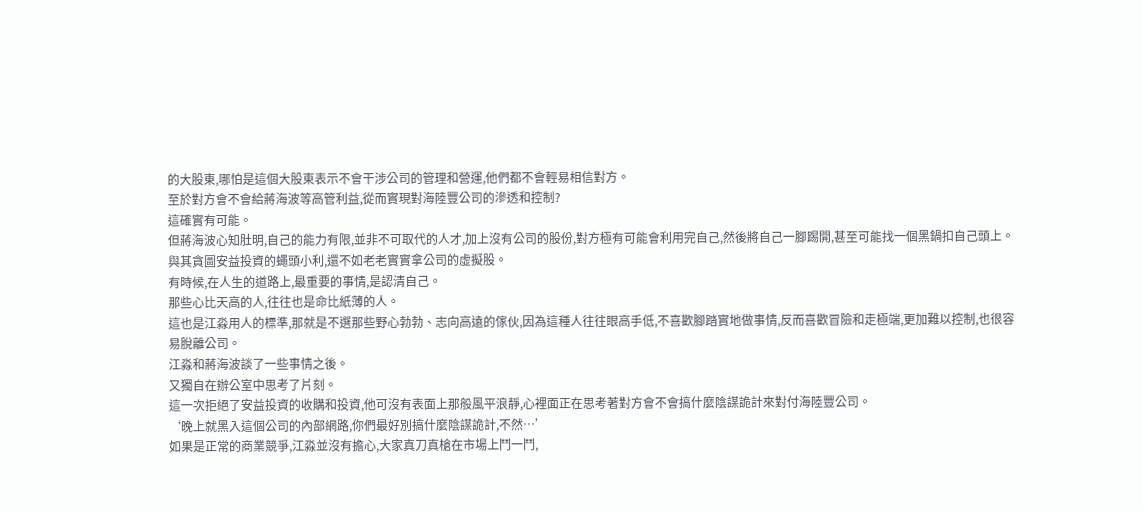的大股東,哪怕是這個大股東表示不會干涉公司的管理和營運,他們都不會輕易相信對方。
至於對方會不會給蔣海波等高管利益,從而實現對海陸豐公司的滲透和控制?
這確實有可能。
但蔣海波心知肚明,自己的能力有限,並非不可取代的人才,加上沒有公司的股份,對方極有可能會利用完自己,然後將自己一腳踢開,甚至可能找一個黑鍋扣自己頭上。
與其貪圖安益投資的蠅頭小利,還不如老老實實拿公司的虛擬股。
有時候,在人生的道路上,最重要的事情,是認清自己。
那些心比天高的人,往往也是命比紙薄的人。
這也是江淼用人的標準,那就是不選那些野心勃勃、志向高遠的傢伙,因為這種人往往眼高手低,不喜歡腳踏實地做事情,反而喜歡冒險和走極端,更加難以控制,也很容易脫離公司。
江淼和蔣海波談了一些事情之後。
又獨自在辦公室中思考了片刻。
這一次拒絕了安益投資的收購和投資,他可沒有表面上那般風平浪靜,心裡面正在思考著對方會不會搞什麼陰謀詭計來對付海陸豐公司。
‘晚上就黑入這個公司的內部網路,你們最好別搞什麼陰謀詭計,不然…’
如果是正常的商業競爭,江淼並沒有擔心,大家真刀真槍在市場上鬥一鬥,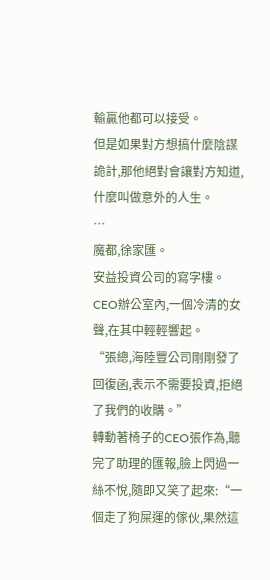輸贏他都可以接受。
但是如果對方想搞什麼陰謀詭計,那他絕對會讓對方知道,什麼叫做意外的人生。
…
魔都,徐家匯。
安益投資公司的寫字樓。
CEO辦公室內,一個冷清的女聲,在其中輕輕響起。
“張總,海陸豐公司剛剛發了回復函,表示不需要投資,拒絕了我們的收購。”
轉動著椅子的CEO張作為,聽完了助理的匯報,臉上閃過一絲不悅,隨即又笑了起來:“一個走了狗屎運的傢伙,果然這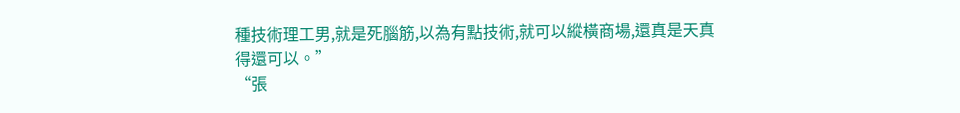種技術理工男,就是死腦筋,以為有點技術,就可以縱橫商場,還真是天真得還可以。”
“張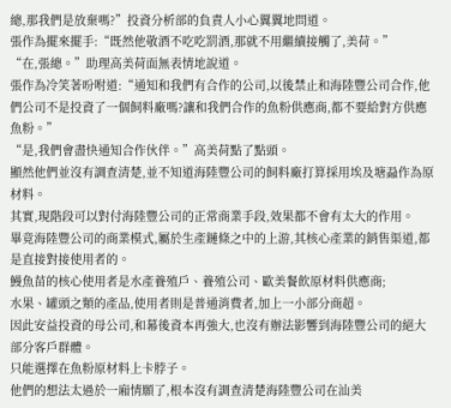總,那我們是放棄嗎?”投資分析部的負責人小心翼翼地問道。
張作為擺來擺手:“既然他敬酒不吃吃罰酒,那就不用繼續接觸了,美荷。”
“在,張總。”助理高美荷面無表情地說道。
張作為冷笑著吩咐道:“通知和我們有合作的公司,以後禁止和海陸豐公司合作,他們公司不是投資了一個飼料廠嗎?讓和我們合作的魚粉供應商,都不要給對方供應魚粉。”
“是,我們會盡快通知合作伙伴。”高美荷點了點頭。
顯然他們並沒有調查清楚,並不知道海陸豐公司的飼料廠打算採用埃及塘蝨作為原材料。
其實,現階段可以對付海陸豐公司的正常商業手段,效果都不會有太大的作用。
畢竟海陸豐公司的商業模式,屬於生產鏈條之中的上游,其核心產業的銷售渠道,都是直接對接使用者的。
鰻魚苗的核心使用者是水產養殖戶、養殖公司、歐美餐飲原材料供應商;
水果、罐頭之類的產品,使用者則是普通消費者,加上一小部分商超。
因此安益投資的母公司,和幕後資本再強大,也沒有辦法影響到海陸豐公司的絕大部分客戶群體。
只能選擇在魚粉原材料上卡脖子。
他們的想法太過於一廂情願了,根本沒有調查清楚海陸豐公司在汕美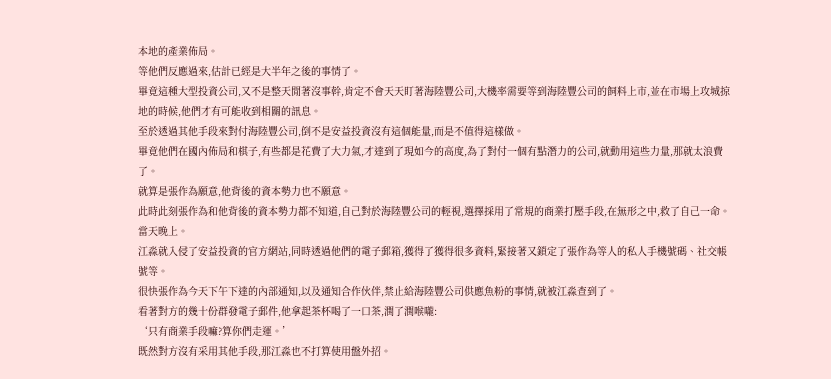本地的產業佈局。
等他們反應過來,估計已經是大半年之後的事情了。
畢竟這種大型投資公司,又不是整天閒著沒事幹,肯定不會天天盯著海陸豐公司,大機率需要等到海陸豐公司的飼料上市,並在市場上攻城掠地的時候,他們才有可能收到相關的訊息。
至於透過其他手段來對付海陸豐公司,倒不是安益投資沒有這個能量,而是不值得這樣做。
畢竟他們在國內佈局和棋子,有些都是花費了大力氣,才達到了現如今的高度,為了對付一個有點潛力的公司,就動用這些力量,那就太浪費了。
就算是張作為願意,他背後的資本勢力也不願意。
此時此刻張作為和他背後的資本勢力都不知道,自己對於海陸豐公司的輕視,選擇採用了常規的商業打壓手段,在無形之中,救了自己一命。
當天晚上。
江淼就入侵了安益投資的官方網站,同時透過他們的電子郵箱,獲得了獲得很多資料,緊接著又鎖定了張作為等人的私人手機號碼、社交帳號等。
很快張作為今天下午下達的內部通知,以及通知合作伙伴,禁止給海陸豐公司供應魚粉的事情,就被江淼查到了。
看著對方的幾十份群發電子郵件,他拿起茶杯喝了一口茶,潤了潤喉嚨:
‘只有商業手段嘛?算你們走運。’
既然對方沒有采用其他手段,那江淼也不打算使用盤外招。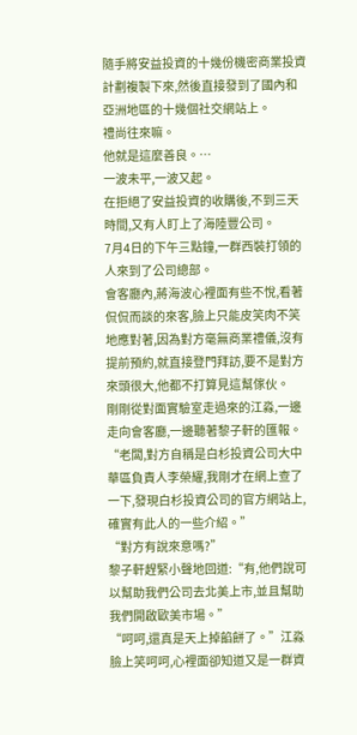隨手將安益投資的十幾份機密商業投資計劃複製下來,然後直接發到了國內和亞洲地區的十幾個社交網站上。
禮尚往來嘛。
他就是這麼善良。…
一波未平,一波又起。
在拒絕了安益投資的收購後,不到三天時間,又有人盯上了海陸豐公司。
7月4日的下午三點鐘,一群西裝打領的人來到了公司總部。
會客廳內,蔣海波心裡面有些不悅,看著侃侃而談的來客,臉上只能皮笑肉不笑地應對著,因為對方毫無商業禮儀,沒有提前預約,就直接登門拜訪,要不是對方來頭很大,他都不打算見這幫傢伙。
剛剛從對面實驗室走過來的江淼,一邊走向會客廳,一邊聽著黎子軒的匯報。
“老闆,對方自稱是白杉投資公司大中華區負責人李榮耀,我剛才在網上查了一下,發現白杉投資公司的官方網站上,確實有此人的一些介紹。”
“對方有說來意嗎?”
黎子軒趕緊小聲地回道:“有,他們說可以幫助我們公司去北美上市,並且幫助我們開啟歐美市場。”
“呵呵,還真是天上掉餡餅了。”江淼臉上笑呵呵,心裡面卻知道又是一群資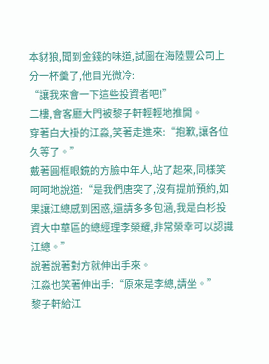本豺狼,聞到金錢的味道,試圖在海陸豐公司上分一杯羹了,他目光微冷:
“讓我來會一下這些投資者吧!”
二樓,會客廳大門被黎子軒輕輕地推開。
穿著白大褂的江淼,笑著走進來:“抱歉,讓各位久等了。”
戴著圓框眼鏡的方臉中年人,站了起來,同樣笑呵呵地說道:“是我們唐突了,沒有提前預約,如果讓江總感到困惑,還請多多包涵,我是白杉投資大中華區的總經理李榮耀,非常榮幸可以認識江總。”
說著說著對方就伸出手來。
江淼也笑著伸出手:“原來是李總,請坐。”
黎子軒給江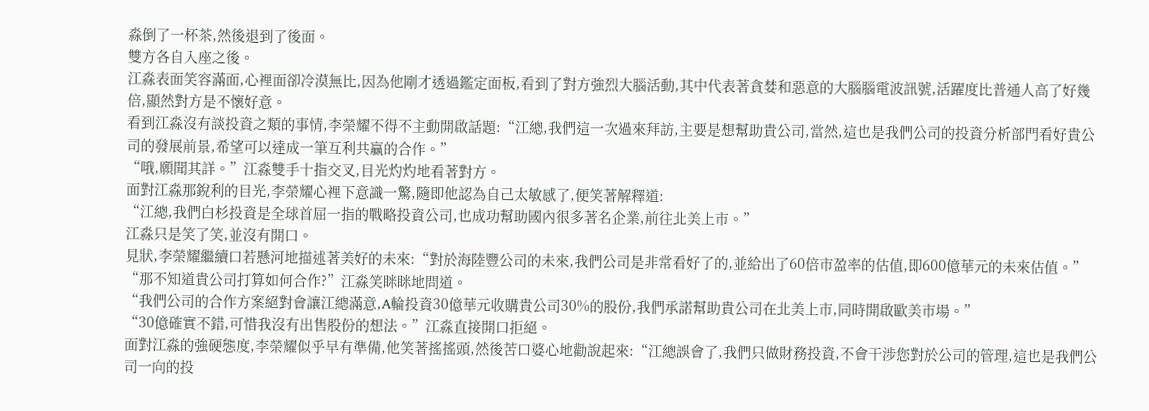淼倒了一杯茶,然後退到了後面。
雙方各自入座之後。
江淼表面笑容滿面,心裡面卻冷漠無比,因為他剛才透過鑑定面板,看到了對方強烈大腦活動,其中代表著貪婪和惡意的大腦腦電波訊號,活躍度比普通人高了好幾倍,顯然對方是不懷好意。
看到江淼沒有談投資之類的事情,李榮耀不得不主動開啟話題:“江總,我們這一次過來拜訪,主要是想幫助貴公司,當然,這也是我們公司的投資分析部門看好貴公司的發展前景,希望可以達成一筆互利共贏的合作。”
“哦,願聞其詳。”江淼雙手十指交叉,目光灼灼地看著對方。
面對江淼那銳利的目光,李榮耀心裡下意識一驚,隨即他認為自己太敏感了,便笑著解釋道:
“江總,我們白杉投資是全球首屈一指的戰略投資公司,也成功幫助國內很多著名企業,前往北美上市。”
江淼只是笑了笑,並沒有開口。
見狀,李榮耀繼續口若懸河地描述著美好的未來:“對於海陸豐公司的未來,我們公司是非常看好了的,並給出了60倍市盈率的估值,即600億華元的未來估值。”
“那不知道貴公司打算如何合作?”江淼笑眯眯地問道。
“我們公司的合作方案絕對會讓江總滿意,A輪投資30億華元收購貴公司30%的股份,我們承諾幫助貴公司在北美上市,同時開啟歐美市場。”
“30億確實不錯,可惜我沒有出售股份的想法。”江淼直接開口拒絕。
面對江淼的強硬態度,李榮耀似乎早有準備,他笑著搖搖頭,然後苦口婆心地勸說起來:“江總誤會了,我們只做財務投資,不會干涉您對於公司的管理,這也是我們公司一向的投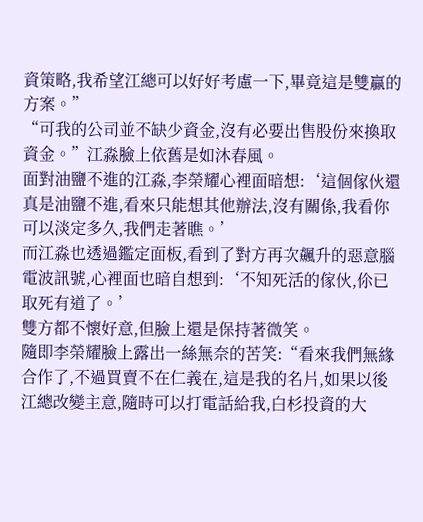資策略,我希望江總可以好好考慮一下,畢竟這是雙贏的方案。”
“可我的公司並不缺少資金,沒有必要出售股份來換取資金。”江淼臉上依舊是如沐春風。
面對油鹽不進的江淼,李榮耀心裡面暗想:‘這個傢伙還真是油鹽不進,看來只能想其他辦法,沒有關係,我看你可以淡定多久,我們走著瞧。’
而江淼也透過鑑定面板,看到了對方再次飆升的惡意腦電波訊號,心裡面也暗自想到:‘不知死活的傢伙,伱已取死有道了。’
雙方都不懷好意,但臉上還是保持著微笑。
隨即李榮耀臉上露出一絲無奈的苦笑:“看來我們無緣合作了,不過買賣不在仁義在,這是我的名片,如果以後江總改變主意,隨時可以打電話給我,白杉投資的大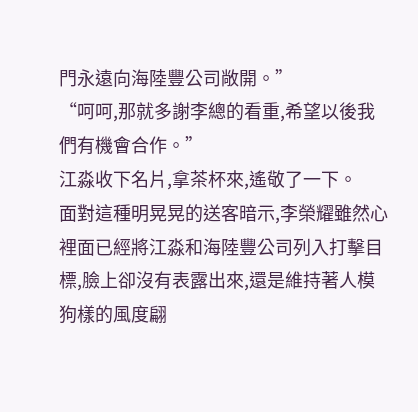門永遠向海陸豐公司敞開。”
“呵呵,那就多謝李總的看重,希望以後我們有機會合作。”
江淼收下名片,拿茶杯來,遙敬了一下。
面對這種明晃晃的送客暗示,李榮耀雖然心裡面已經將江淼和海陸豐公司列入打擊目標,臉上卻沒有表露出來,還是維持著人模狗樣的風度翩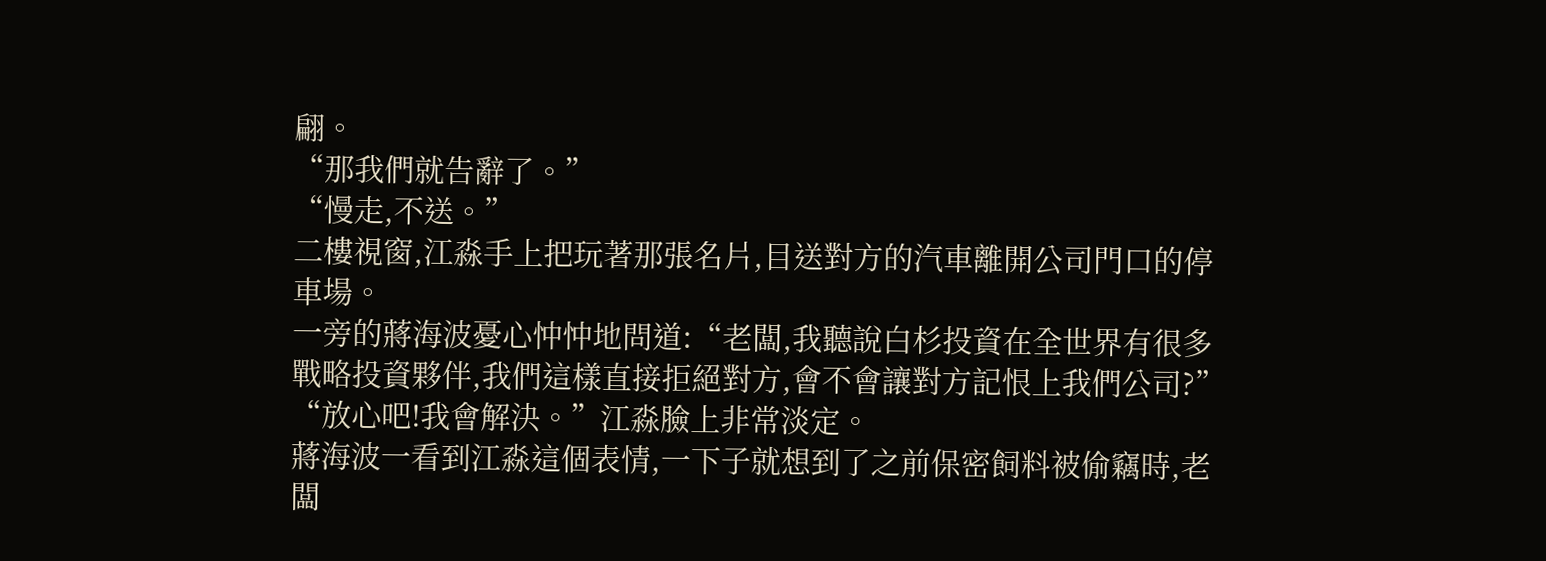翩。
“那我們就告辭了。”
“慢走,不送。”
二樓視窗,江淼手上把玩著那張名片,目送對方的汽車離開公司門口的停車場。
一旁的蔣海波憂心忡忡地問道:“老闆,我聽說白杉投資在全世界有很多戰略投資夥伴,我們這樣直接拒絕對方,會不會讓對方記恨上我們公司?”
“放心吧!我會解決。”江淼臉上非常淡定。
蔣海波一看到江淼這個表情,一下子就想到了之前保密飼料被偷竊時,老闆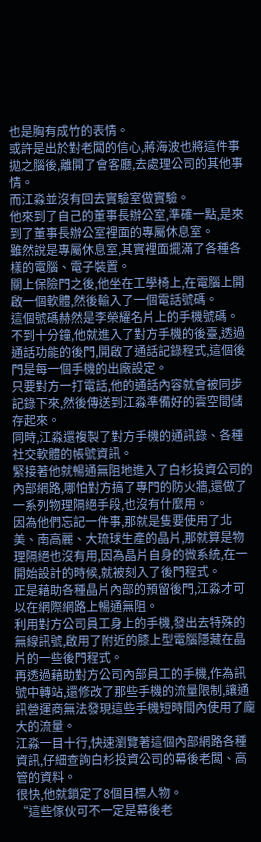也是胸有成竹的表情。
或許是出於對老闆的信心,蔣海波也將這件事拋之腦後,離開了會客廳,去處理公司的其他事情。
而江淼並沒有回去實驗室做實驗。
他來到了自己的董事長辦公室,準確一點,是來到了董事長辦公室裡面的專屬休息室。
雖然說是專屬休息室,其實裡面擺滿了各種各樣的電腦、電子裝置。
關上保險門之後,他坐在工學椅上,在電腦上開啟一個軟體,然後輸入了一個電話號碼。
這個號碼赫然是李榮耀名片上的手機號碼。
不到十分鐘,他就進入了對方手機的後臺,透過通話功能的後門,開啟了通話記錄程式,這個後門是每一個手機的出廠設定。
只要對方一打電話,他的通話內容就會被同步記錄下來,然後傳送到江淼準備好的雲空間儲存起來。
同時,江淼還複製了對方手機的通訊錄、各種社交軟體的帳號資訊。
緊接著他就暢通無阻地進入了白杉投資公司的內部網路,哪怕對方搞了專門的防火牆,還做了一系列物理隔絕手段,也沒有什麼用。
因為他們忘記一件事,那就是隻要使用了北美、南高麗、大琉球生產的晶片,那就算是物理隔絕也沒有用,因為晶片自身的微系統,在一開始設計的時候,就被刻入了後門程式。
正是藉助各種晶片內部的預留後門,江淼才可以在網際網路上暢通無阻。
利用對方公司員工身上的手機,發出去特殊的無線訊號,啟用了附近的膝上型電腦隱藏在晶片的一些後門程式。
再透過藉助對方公司內部員工的手機,作為訊號中轉站,還修改了那些手機的流量限制,讓通訊營運商無法發現這些手機短時間內使用了龐大的流量。
江淼一目十行,快速瀏覽著這個內部網路各種資訊,仔細查詢白杉投資公司的幕後老闆、高管的資料。
很快,他就鎖定了8個目標人物。
“這些傢伙可不一定是幕後老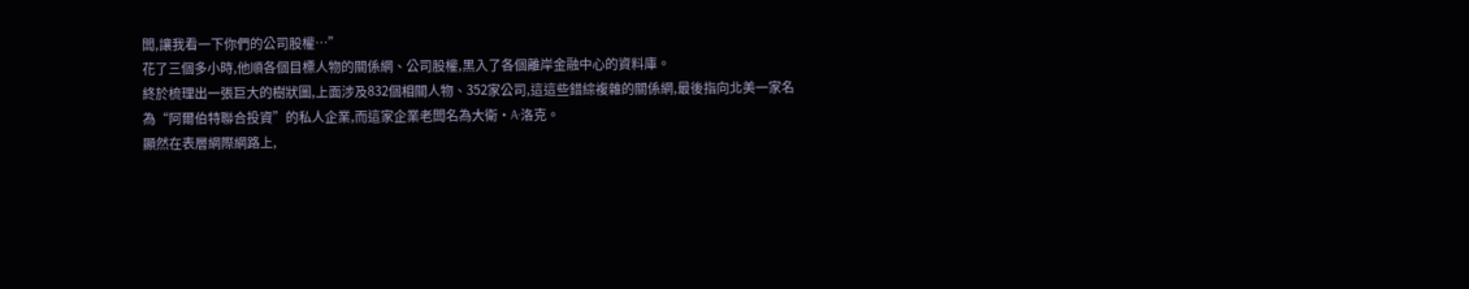闆,讓我看一下你們的公司股權…”
花了三個多小時,他順各個目標人物的關係網、公司股權,黑入了各個離岸金融中心的資料庫。
終於梳理出一張巨大的樹狀圖,上面涉及832個相關人物、352家公司,這這些錯綜複雜的關係網,最後指向北美一家名為“阿爾伯特聯合投資”的私人企業,而這家企業老闆名為大衛·A·洛克。
顯然在表層網際網路上,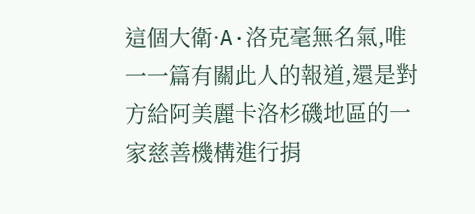這個大衛·A·洛克毫無名氣,唯一一篇有關此人的報道,還是對方給阿美麗卡洛杉磯地區的一家慈善機構進行捐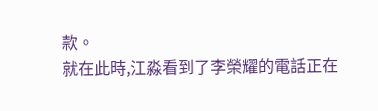款。
就在此時,江淼看到了李榮耀的電話正在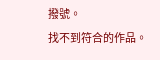撥號。
找不到符合的作品。